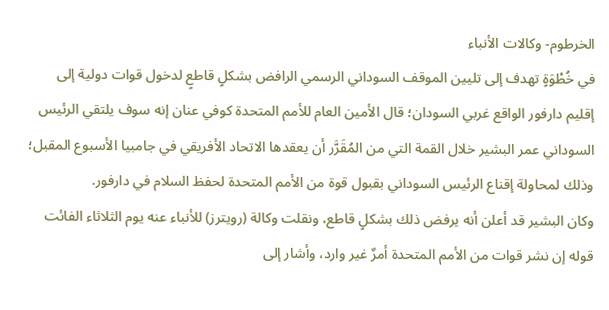الخرطوم- وكالات الأنباء
في خُطْوَةٍ تهدف إلى تليين الموقف السوداني الرسمي الرافض بشكلٍ قاطعٍ لدخول قوات دولية إلى إقليم دارفور الواقع غربي السودان؛ قال الأمين العام للأمم المتحدة كوفي عنان إنه سوف يلتقي الرئيس السوداني عمر البشير خلال القمة التي من المُقَرَّر أن يعقدها الاتحاد الأفريقي في جامبيا الأسبوع المقبل؛ وذلك لمحاولة إقناع الرئيس السوداني بقبول قوة من الأمم المتحدة لحفظ السلام في دارفور.
وكان البشير قد أعلن أنه يرفض ذلك بشكلٍ قاطع، ونقلت وكالة (رويترز) للأنباء عنه يوم الثلاثاء الفائت قوله إن نشر قوات من الأمم المتحدة أمرٌ غير وارد، وأشار إلى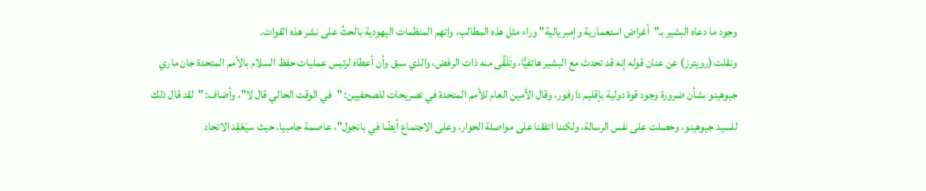وجود ما دعاه البشير بـ"أغراض استعمارية وإمبريالية" وراء مثل هذه المطالب، واتهم المنظمات اليهودية بالحثِّ على نشر هذه القوات.
ونقلت (رويترز) عن عنان قوله إنه قد تحدث مع البشير هاتفيًّا، وتَلَقَّى منه ذات الرفض، والذي سبق وأن أعطاه لرئيس عمليات حفظ السلام بالأمم المتحدة جان ماري جيوهينو بشأن ضرورة وجود قوة دولية بإقليم دارفور، وقال الأمين العام للأمم المتحدة في تصريحات للصحفيين: "في الوقت الحالي قال لا"، وأضاف: "لقد قال ذلك للسيد جيوهينو، وحصلت على نفس الرسالة، ولكننا اتفقنا على مواصلة الحوار، وعلى الاجتماع أيضًا في بانجول"، عاصمة جامبيا، حيث سيَعْقِد الاتحاد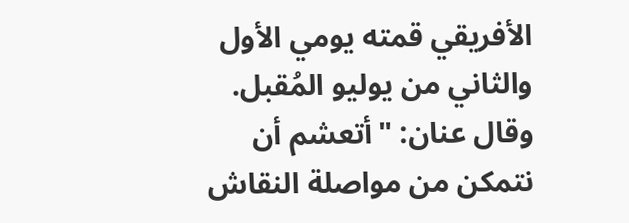الأفريقي قمته يومي الأول والثاني من يوليو المُقبل.
وقال عنان: "أتعشم أن نتمكن من مواصلة النقاش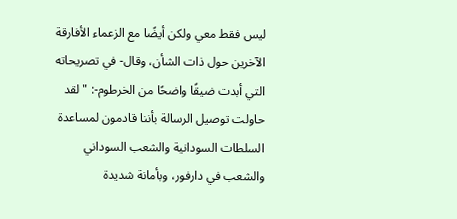ليس فقط معي ولكن أيضًا مع الزعماء الأفارقة الآخرين حول ذات الشأن، وقال- في تصريحاته التي أبدت ضيقًا واضحًا من الخرطوم-: "لقد حاولت توصيل الرسالة بأننا قادمون لمساعدة السلطات السودانية والشعب السوداني والشعب في دارفور، وبأمانة شديدة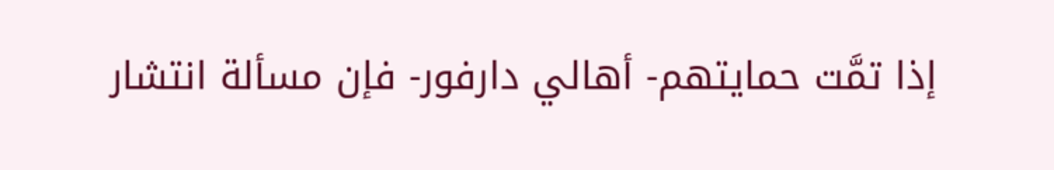إذا تمَّت حمايتهم- أهالي دارفور- فإن مسألة انتشار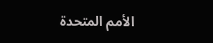الأمم المتحدة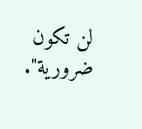لن تكون ضرورية".